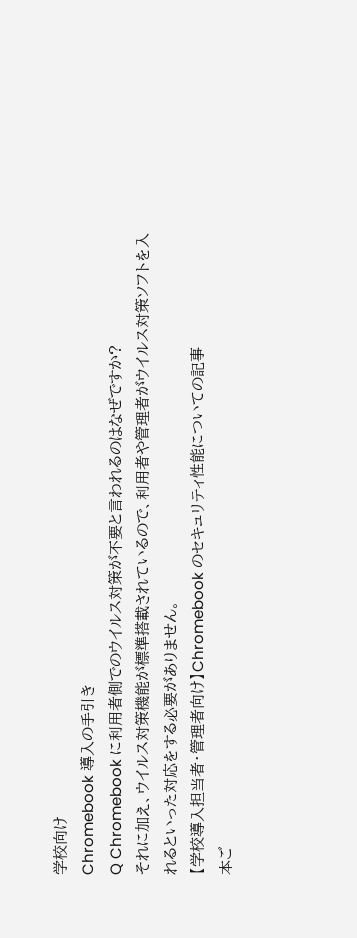学校向け
Chromebook 導入の手引き
Q Chromebook に利用者側でのウイルス対策が不要と言われるのはなぜですか?
それに加え、ウイルス対策機能が標準搭載されているので、利用者や管理者がウイルス対策ソフトを入れるといった対応をする必要がありません。
【学校導入担当者・管理者向け】Chromebook のセキュリティ性能についての記事
本ご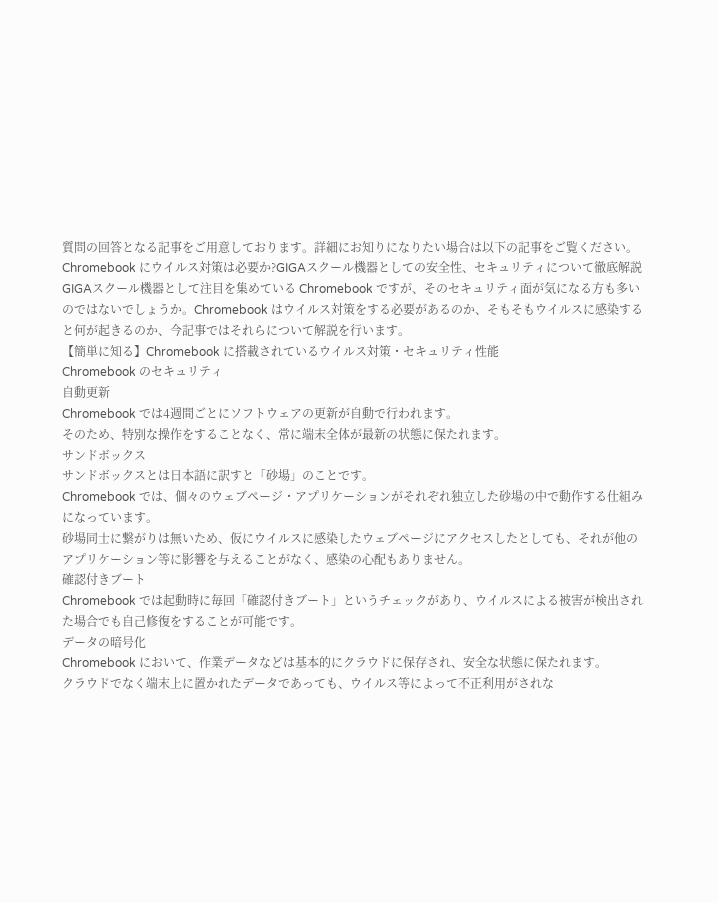質問の回答となる記事をご用意しております。詳細にお知りになりたい場合は以下の記事をご覧ください。
Chromebook にウイルス対策は必要か?GIGAスクール機器としての安全性、セキュリティについて徹底解説
GIGAスクール機器として注目を集めている Chromebook ですが、そのセキュリティ面が気になる方も多いのではないでしょうか。Chromebook はウイルス対策をする必要があるのか、そもそもウイルスに感染すると何が起きるのか、今記事ではそれらについて解説を行います。
【簡単に知る】Chromebook に搭載されているウイルス対策・セキュリティ性能
Chromebook のセキュリティ
自動更新
Chromebook では4週間ごとにソフトウェアの更新が自動で行われます。
そのため、特別な操作をすることなく、常に端末全体が最新の状態に保たれます。
サンドボックス
サンドボックスとは日本語に訳すと「砂場」のことです。
Chromebook では、個々のウェブページ・アプリケーションがそれぞれ独立した砂場の中で動作する仕組みになっています。
砂場同士に繋がりは無いため、仮にウイルスに感染したウェブページにアクセスしたとしても、それが他のアプリケーション等に影響を与えることがなく、感染の心配もありません。
確認付きブート
Chromebook では起動時に毎回「確認付きブート」というチェックがあり、ウイルスによる被害が検出された場合でも自己修復をすることが可能です。
データの暗号化
Chromebook において、作業データなどは基本的にクラウドに保存され、安全な状態に保たれます。
クラウドでなく端末上に置かれたデータであっても、ウイルス等によって不正利用がされな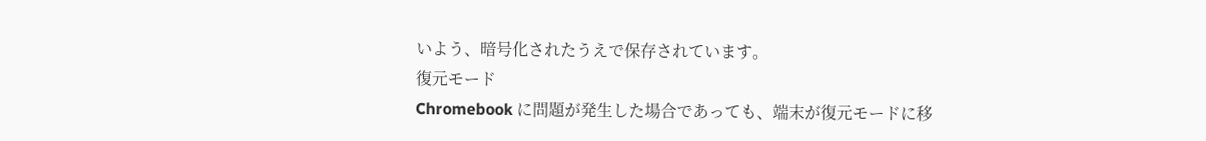いよう、暗号化されたうえで保存されています。
復元モード
Chromebook に問題が発生した場合であっても、端末が復元モードに移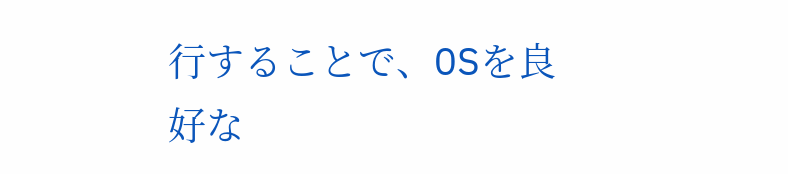行することで、OSを良好な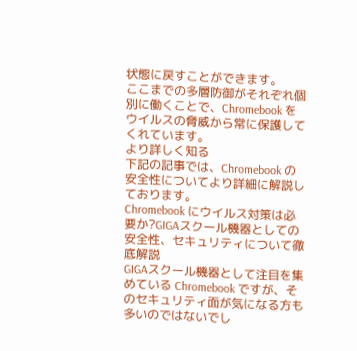状態に戻すことができます。
ここまでの多層防御がそれぞれ個別に働くことで、Chromebook をウイルスの脅威から常に保護してくれています。
より詳しく知る
下記の記事では、Chromebook の安全性についてより詳細に解説しております。
Chromebook にウイルス対策は必要か?GIGAスクール機器としての安全性、セキュリティについて徹底解説
GIGAスクール機器として注目を集めている Chromebook ですが、そのセキュリティ面が気になる方も多いのではないでし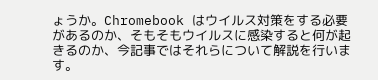ょうか。Chromebook はウイルス対策をする必要があるのか、そもそもウイルスに感染すると何が起きるのか、今記事ではそれらについて解説を行います。